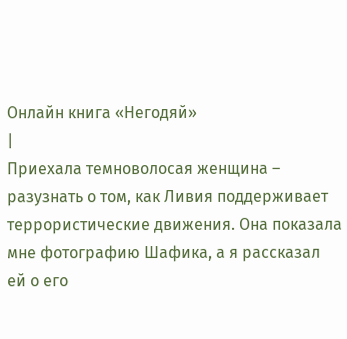Онлайн книга «Негодяй»
|
Приехала темноволосая женщина – разузнать о том, как Ливия поддерживает террористические движения. Она показала мне фотографию Шафика, а я рассказал ей о его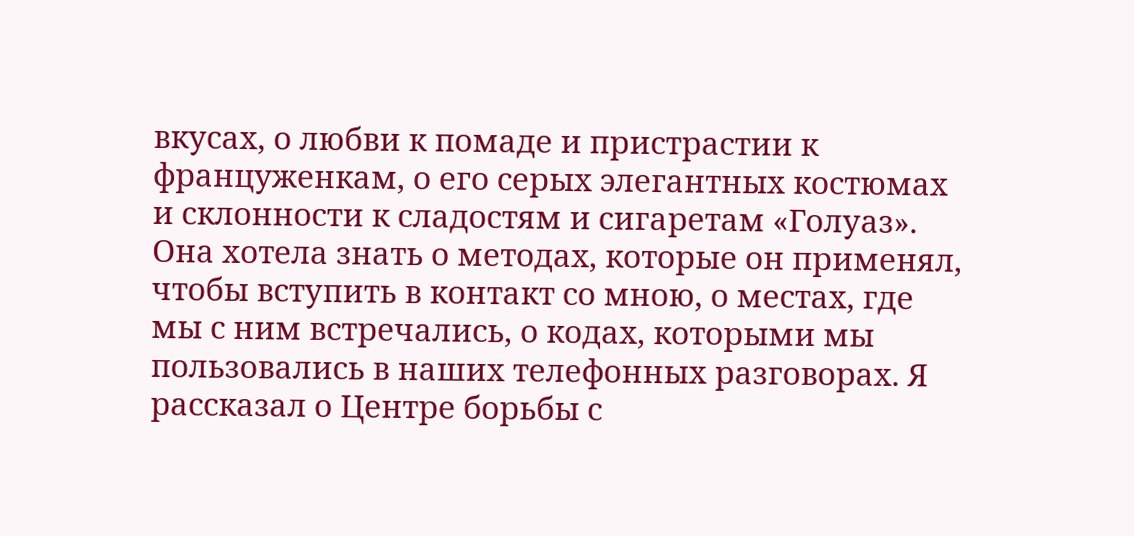вкусах, о любви к помаде и пристрастии к француженкам, о его серых элегантных костюмах и склонности к сладостям и сигаретам «Голуаз». Она хотела знать о методах, которые он применял, чтобы вступить в контакт со мною, о местах, где мы с ним встречались, о кодах, которыми мы пользовались в наших телефонных разговорах. Я рассказал о Центре борьбы с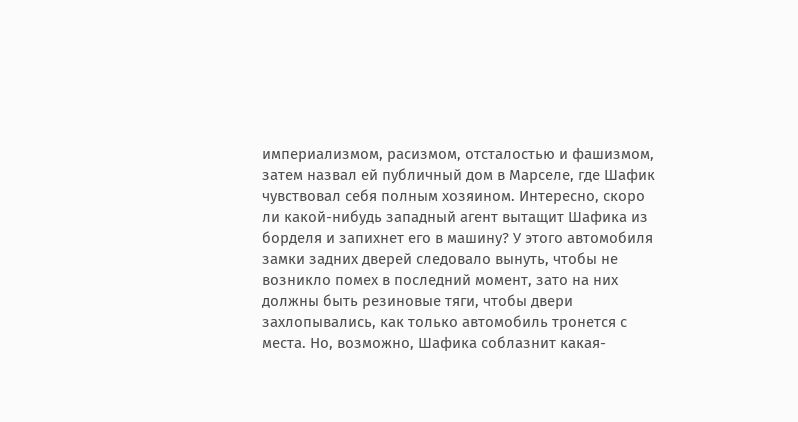империализмом, расизмом, отсталостью и фашизмом, затем назвал ей публичный дом в Марселе, где Шафик чувствовал себя полным хозяином. Интересно, скоро ли какой-нибудь западный агент вытащит Шафика из борделя и запихнет его в машину? У этого автомобиля замки задних дверей следовало вынуть, чтобы не возникло помех в последний момент, зато на них должны быть резиновые тяги, чтобы двери захлопывались, как только автомобиль тронется с места. Но, возможно, Шафика соблазнит какая-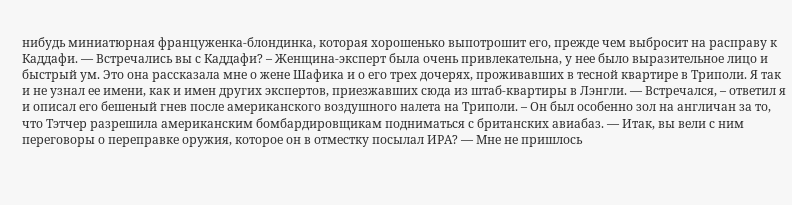нибудь миниатюрная француженка-блондинка, которая хорошенько выпотрошит его, прежде чем выбросит на расправу к Каддафи. — Встречались вы с Каддафи? – Женщина-эксперт была очень привлекательна, у нее было выразительное лицо и быстрый ум. Это она рассказала мне о жене Шафика и о его трех дочерях, проживавших в тесной квартире в Триполи. Я так и не узнал ее имени, как и имен других экспертов, приезжавших сюда из штаб-квартиры в Лэнгли. — Встречался, – ответил я и описал его бешеный гнев после американского воздушного налета на Триполи. – Он был особенно зол на англичан за то, что Тэтчер разрешила американским бомбардировщикам подниматься с британских авиабаз. — Итак, вы вели с ним переговоры о переправке оружия, которое он в отместку посылал ИРА? — Мне не пришлось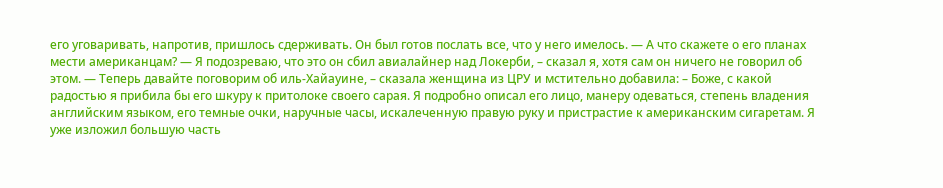его уговаривать, напротив, пришлось сдерживать. Он был готов послать все, что у него имелось. — А что скажете о его планах мести американцам? — Я подозреваю, что это он сбил авиалайнер над Локерби, – сказал я, хотя сам он ничего не говорил об этом. — Теперь давайте поговорим об иль-Хайауине, – сказала женщина из ЦРУ и мстительно добавила: – Боже, с какой радостью я прибила бы его шкуру к притолоке своего сарая. Я подробно описал его лицо, манеру одеваться, степень владения английским языком, его темные очки, наручные часы, искалеченную правую руку и пристрастие к американским сигаретам. Я уже изложил большую часть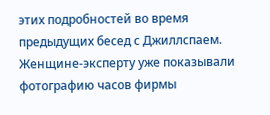этих подробностей во время предыдущих бесед с Джиллспаем. Женщине-эксперту уже показывали фотографию часов фирмы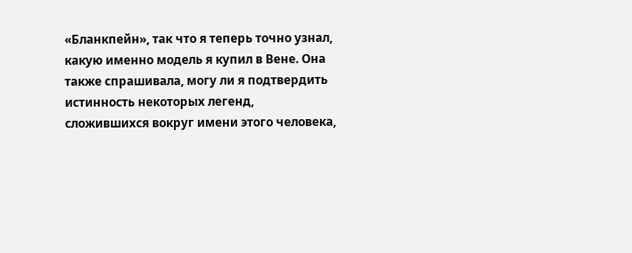«Бланкпейн», так что я теперь точно узнал, какую именно модель я купил в Вене. Она также спрашивала, могу ли я подтвердить истинность некоторых легенд, сложившихся вокруг имени этого человека,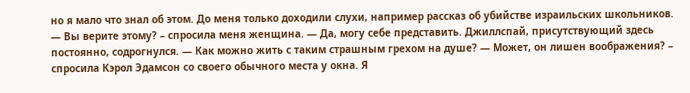но я мало что знал об этом. До меня только доходили слухи, например рассказ об убийстве израильских школьников. — Вы верите этому? – спросила меня женщина. — Да, могу себе представить. Джиллспай, присутствующий здесь постоянно, содрогнулся. — Как можно жить с таким страшным грехом на душе? — Может, он лишен воображения? – спросила Кэрол Эдамсон со своего обычного места у окна. Я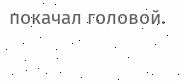покачал головой.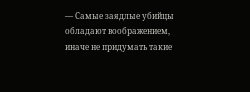— Самые заядлые убийцы обладают воображением, иначе не придумать такие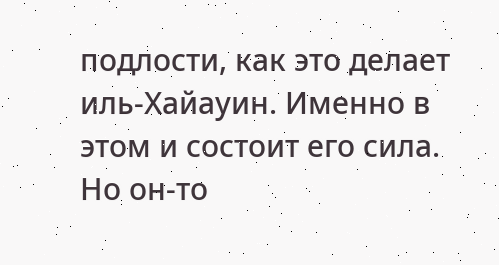подлости, как это делает иль-Хайауин. Именно в этом и состоит его сила. Но он-то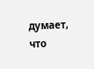думает, что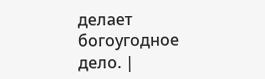делает богоугодное дело. |